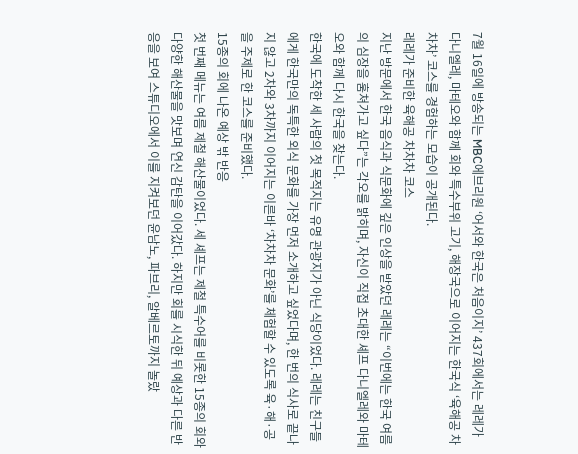7월 16일에 방송되는 MBC에브리원 ‘어서와 한국은 처음이지’ 437회에서는 레레가 다니엘레, 마테오와 함께 회와 특수부위 고기, 해장국으로 이어지는 한국식 ‘육해공 차차차’ 코스를 경험하는 모습이 공개된다.
레레가 준비한 육해공 차차차 코스
지난 방문에서 한국 음식과 식문화에 깊은 인상을 받았던 레레는 “이번에는 한국 여름의 심장을 훔쳐가고 싶다”는 각오를 밝히며, 자신이 직접 초대한 셰프 다니엘레와 마테오와 함께 다시 한국을 찾는다.
한국에 도착한 세 사람의 첫 목적지는 유명 관광지가 아닌 식당이었다. 레레는 친구들에게 한국만의 독특한 외식 문화를 가장 먼저 소개하고 싶었다며, 한 번의 식사로 끝나지 않고 2차와 3차까지 이어지는 이른바 ‘차차차 문화’를 체험할 수 있도록 육·해·공을 주제로 한 코스를 준비했다.
15종의 회에 나온 예상 밖 반응
첫 번째 메뉴는 여름 제철 해산물이었다. 세 셰프는 제철 특수어를 비롯한 15종의 회와 다양한 해산물을 맛보며 연신 감탄을 이어갔다. 하지만 회를 시식한 뒤 예상과 다른 반응을 보여 스튜디오에서 이를 지켜보던 윤남노, 파브리, 알베르토까지 놀랐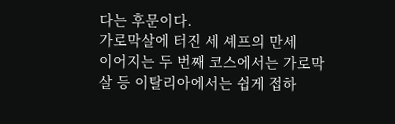다는 후문이다.
가로막살에 터진 세 셰프의 만세
이어지는 두 번째 코스에서는 가로막살 등 이탈리아에서는 쉽게 접하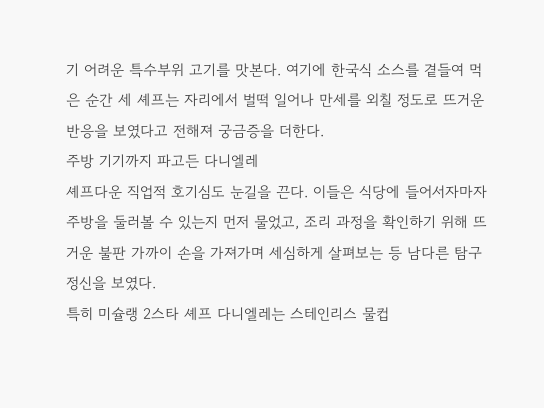기 어려운 특수부위 고기를 맛본다. 여기에 한국식 소스를 곁들여 먹은 순간 세 셰프는 자리에서 벌떡 일어나 만세를 외칠 정도로 뜨거운 반응을 보였다고 전해져 궁금증을 더한다.
주방 기기까지 파고든 다니엘레
셰프다운 직업적 호기심도 눈길을 끈다. 이들은 식당에 들어서자마자 주방을 둘러볼 수 있는지 먼저 물었고, 조리 과정을 확인하기 위해 뜨거운 불판 가까이 손을 가져가며 세심하게 살펴보는 등 남다른 탐구 정신을 보였다.
특히 미슐랭 2스타 셰프 다니엘레는 스테인리스 물컵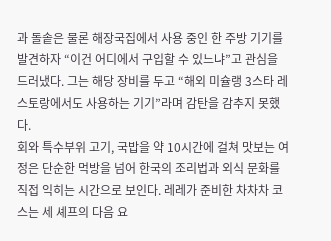과 돌솥은 물론 해장국집에서 사용 중인 한 주방 기기를 발견하자 “이건 어디에서 구입할 수 있느냐”고 관심을 드러냈다. 그는 해당 장비를 두고 “해외 미슐랭 3스타 레스토랑에서도 사용하는 기기”라며 감탄을 감추지 못했다.
회와 특수부위 고기, 국밥을 약 10시간에 걸쳐 맛보는 여정은 단순한 먹방을 넘어 한국의 조리법과 외식 문화를 직접 익히는 시간으로 보인다. 레레가 준비한 차차차 코스는 세 셰프의 다음 요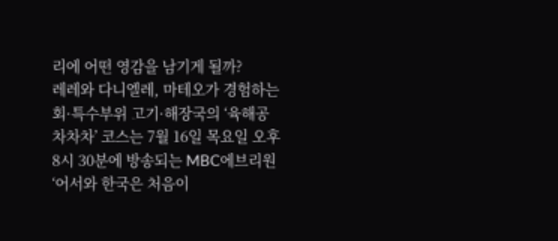리에 어떤 영감을 남기게 될까?
레레와 다니엘레, 마테오가 경험하는 회·특수부위 고기·해장국의 ‘육해공 차차차’ 코스는 7월 16일 목요일 오후 8시 30분에 방송되는 MBC에브리원 ‘어서와 한국은 처음이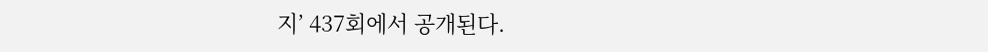지’ 437회에서 공개된다.